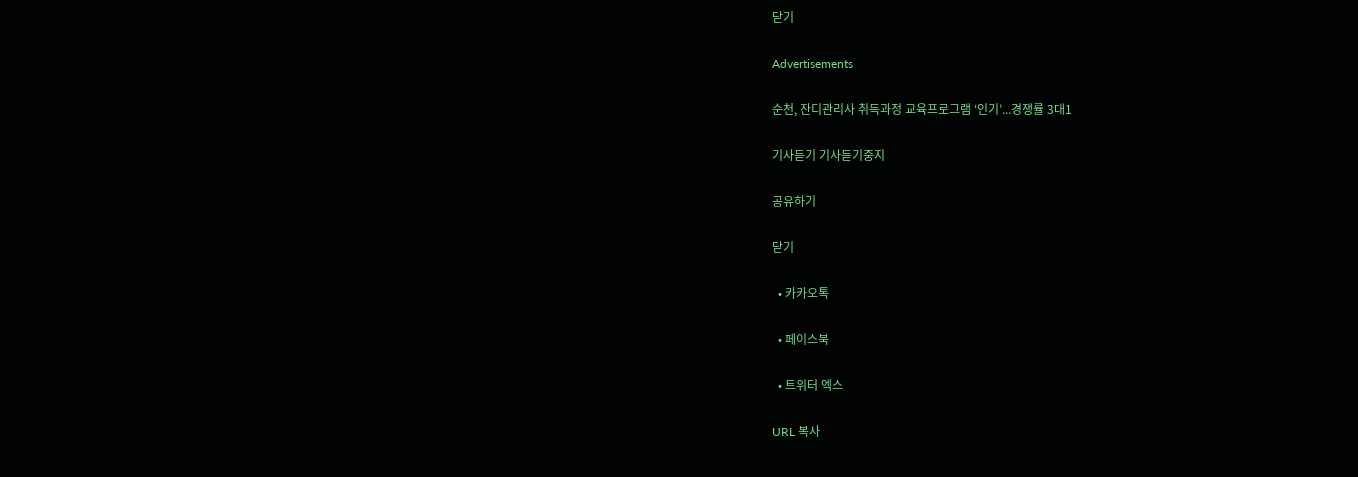닫기

Advertisements

순천, 잔디관리사 취득과정 교육프로그램 ‘인기’...경쟁률 3대1

기사듣기 기사듣기중지

공유하기

닫기

  • 카카오톡

  • 페이스북

  • 트위터 엑스

URL 복사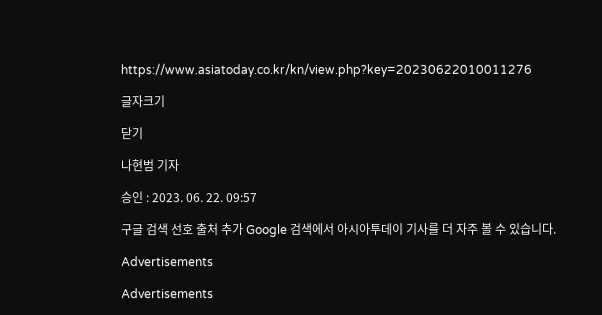https://www.asiatoday.co.kr/kn/view.php?key=20230622010011276

글자크기

닫기

나현범 기자

승인 : 2023. 06. 22. 09:57

구글 검색 선호 출처 추가 Google 검색에서 아시아투데이 기사를 더 자주 볼 수 있습니다.

Advertisements

Advertisements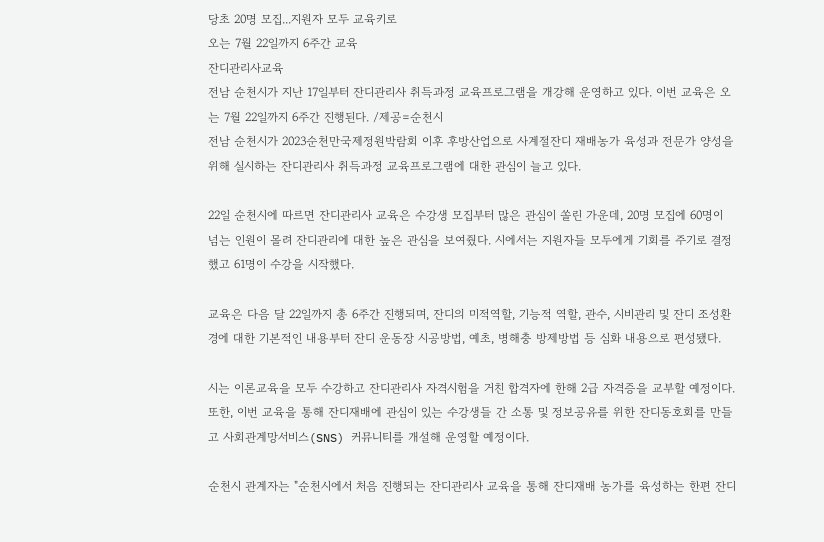당초 20명 모집...지원자 모두 교육키로
오는 7월 22일까지 6주간 교육
잔디관리사교육
전남 순천시가 지난 17일부터 잔디관리사 취득과정 교육프로그램을 개강해 운영하고 있다. 이번 교육은 오는 7월 22일까지 6주간 진행된다. /제공=순천시
전남 순천시가 2023순천만국제정원박람회 이후 후방산업으로 사계절잔디 재배농가 육성과 전문가 양성을 위해 실시하는 잔디관리사 취득과정 교육프로그램에 대한 관심이 늘고 있다.

22일 순천시에 따르면 잔디관리사 교육은 수강생 모집부터 많은 관심이 쏠린 가운데, 20명 모집에 60명이 넘는 인원이 몰려 잔디관리에 대한 높은 관심을 보여줬다. 시에서는 지원자들 모두에게 기회를 주기로 결정했고 61명이 수강을 시작했다.

교육은 다음 달 22일까지 총 6주간 진행되며, 잔디의 미적역할, 기능적 역할, 관수, 시비관리 및 잔디 조성환경에 대한 기본적인 내용부터 잔디 운동장 시공방법, 예초, 병해충 방제방법 등 심화 내용으로 편성됐다.

시는 이론교육을 모두 수강하고 잔디관리사 자격시험을 거친 합격자에 한해 2급 자격증을 교부할 예정이다. 또한, 이번 교육을 통해 잔디재배에 관심이 있는 수강생들 간 소통 및 정보공유를 위한 잔디동호회를 만들고 사회관계망서비스(SNS) 커뮤니티를 개설해 운영할 예정이다.

순천시 관계자는 "순천시에서 처음 진행되는 잔디관리사 교육을 통해 잔디재배 농가를 육성하는 한편 잔디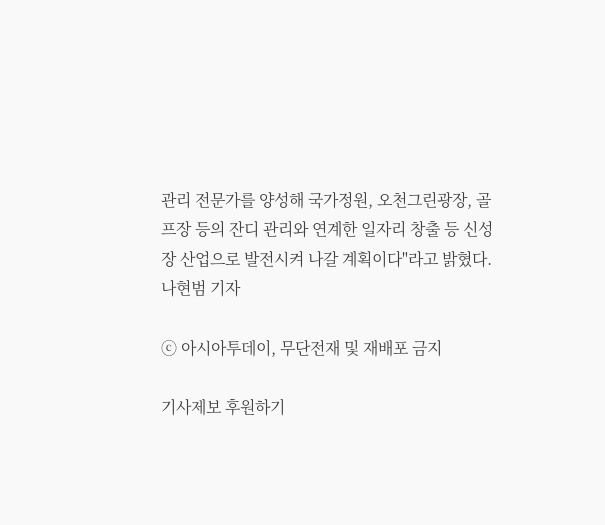관리 전문가를 양성해 국가정원, 오천그린광장, 골프장 등의 잔디 관리와 연계한 일자리 창출 등 신성장 산업으로 발전시켜 나갈 계획이다"라고 밝혔다.
나현범 기자

ⓒ 아시아투데이, 무단전재 및 재배포 금지

기사제보 후원하기